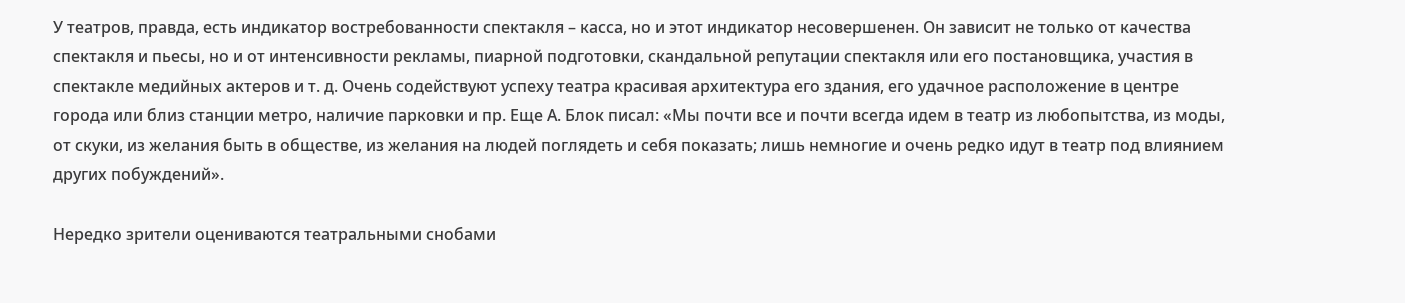У театров, правда, есть индикатор востребованности спектакля – касса, но и этот индикатор несовершенен. Он зависит не только от качества спектакля и пьесы, но и от интенсивности рекламы, пиарной подготовки, скандальной репутации спектакля или его постановщика, участия в спектакле медийных актеров и т. д. Очень содействуют успеху театра красивая архитектура его здания, его удачное расположение в центре города или близ станции метро, наличие парковки и пр. Еще А. Блок писал: «Мы почти все и почти всегда идем в театр из любопытства, из моды, от скуки, из желания быть в обществе, из желания на людей поглядеть и себя показать; лишь немногие и очень редко идут в театр под влиянием других побуждений».

Нередко зрители оцениваются театральными снобами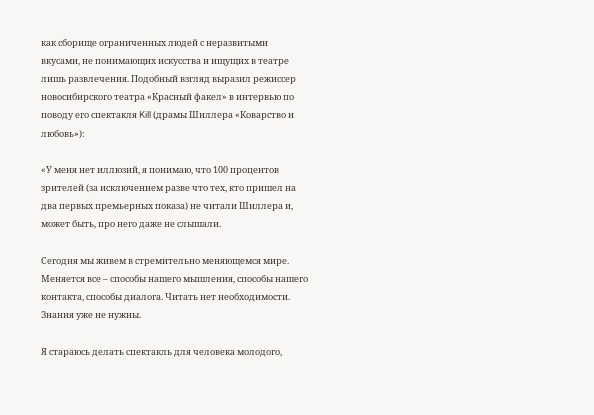как сборище ограниченных людей с неразвитыми вкусами, не понимающих искусства и ищущих в театре лишь развлечения. Подобный взгляд выразил режиссер новосибирского театра «Красный факел» в интервью по поводу его спектакля Kill (драмы Шиллера «Коварство и любовь»):

«У меня нет иллюзий, я понимаю, что 100 процентов зрителей (за исключением разве что тех, кто пришел на два первых премьерных показа) не читали Шиллера и, может быть, про него даже не слышали.

Сегодня мы живем в стремительно меняющемся мире. Меняется все – способы нашего мышления, способы нашего контакта, способы диалога. Читать нет необходимости. Знания уже не нужны.

Я стараюсь делать спектакль для человека молодого,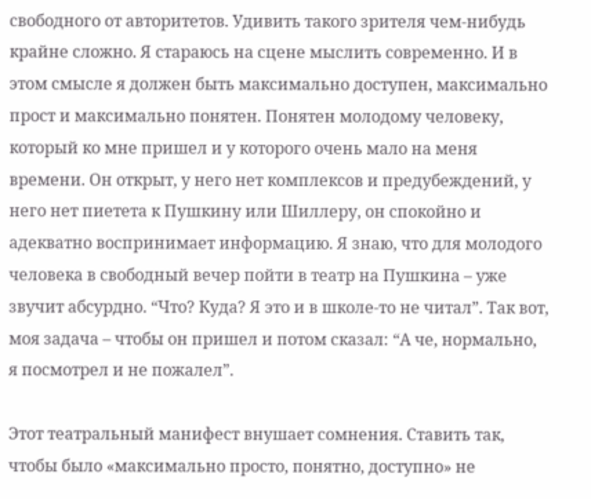свободного от авторитетов. Удивить такого зрителя чем-нибудь крайне сложно. Я стараюсь на сцене мыслить современно. И в этом смысле я должен быть максимально доступен, максимально прост и максимально понятен. Понятен молодому человеку, который ко мне пришел и у которого очень мало на меня времени. Он открыт, у него нет комплексов и предубеждений, у него нет пиетета к Пушкину или Шиллеру, он спокойно и адекватно воспринимает информацию. Я знаю, что для молодого человека в свободный вечер пойти в театр на Пушкина – уже звучит абсурдно. “Что? Куда? Я это и в школе-то не читал”. Так вот, моя задача – чтобы он пришел и потом сказал: “А че, нормально, я посмотрел и не пожалел”.

Этот театральный манифест внушает сомнения. Ставить так, чтобы было «максимально просто, понятно, доступно» не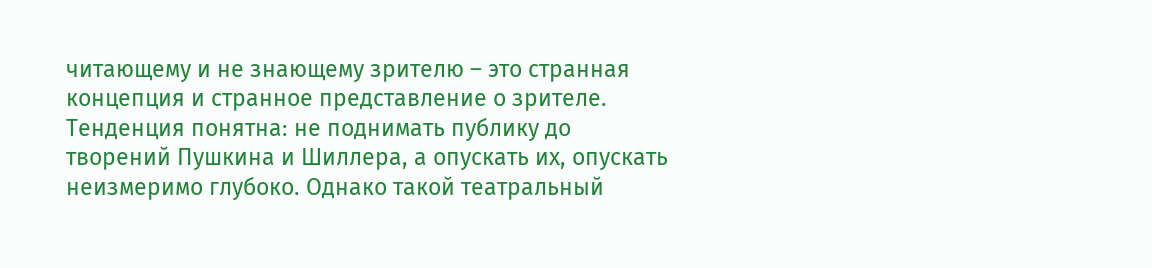читающему и не знающему зрителю – это странная концепция и странное представление о зрителе. Тенденция понятна: не поднимать публику до творений Пушкина и Шиллера, а опускать их, опускать неизмеримо глубоко. Однако такой театральный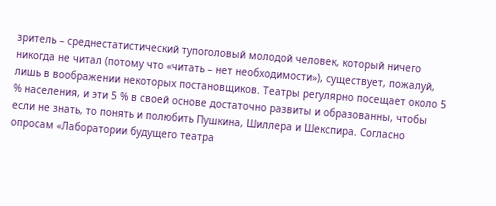зритель – среднестатистический тупоголовый молодой человек, который ничего никогда не читал (потому что «читать – нет необходимости»), существует, пожалуй, лишь в воображении некоторых постановщиков. Театры регулярно посещает около 5 % населения, и эти 5 % в своей основе достаточно развиты и образованны, чтобы если не знать, то понять и полюбить Пушкина, Шиллера и Шекспира. Согласно опросам «Лаборатории будущего театра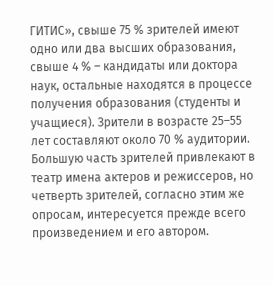ГИТИС», свыше 75 % зрителей имеют одно или два высших образования, свыше 4 % – кандидаты или доктора наук, остальные находятся в процессе получения образования (студенты и учащиеся). Зрители в возрасте 25–55 лет составляют около 70 % аудитории. Большую часть зрителей привлекают в театр имена актеров и режиссеров, но четверть зрителей, согласно этим же опросам, интересуется прежде всего произведением и его автором.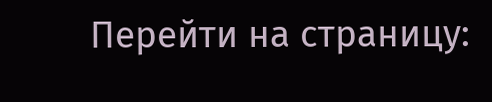Перейти на страницу: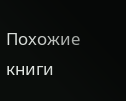Похожие книги